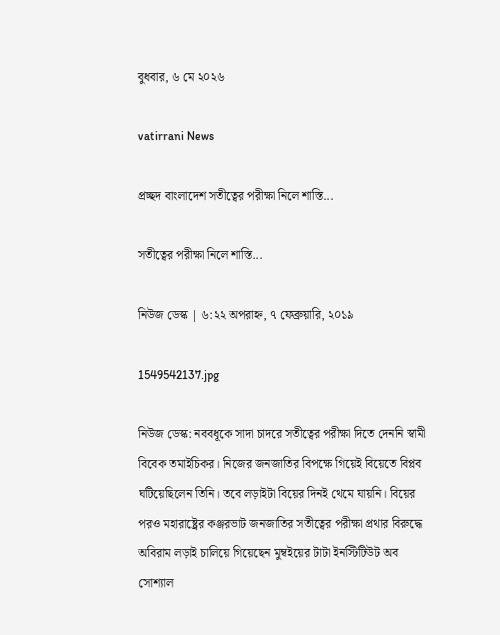বুধবার, ৬ মে ২০২৬

vatirrani News

প্রচ্ছদ বাংলাদেশ সতীত্বের পরীক্ষা নিলে শাস্তি...

সতীত্বের পরীক্ষা নিলে শাস্তি...

নিউজ ডেস্ক | ৬:২২ অপরাহ্ন, ৭ ফেব্রুয়ারি, ২০১৯

1549542137.jpg

নিউজ ডেস্ক: নববধূকে সাদা চাদরে সতীত্বের পরীক্ষা দিতে দেননি স্বামী বিবেক তমাইচিকর। নিজের জনজাতির বিপক্ষে গিয়েই বিয়েতে বিপ্লব ঘটিয়েছিলেন তিনি। তবে লড়াইটা বিয়ের দিনই থেমে যায়নি। বিয়ের পরও মহারাষ্ট্রের কঞ্জরভাট জনজাতির সতীত্বের পরীক্ষা প্রথার বিরুদ্ধে অবিরাম লড়াই চালিয়ে গিয়েছেন মুম্বইয়ের টাটা ইনস্টিটিউট অব সোশ্যাল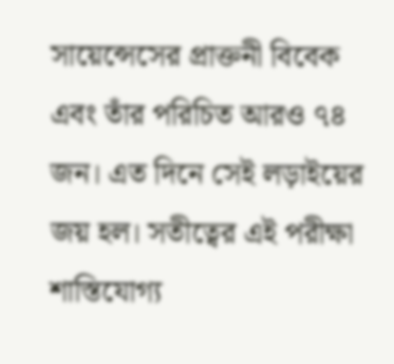সায়েন্সেসের প্রাক্তনী বিবেক এবং তাঁর পরিচিত আরও ৭৪ জন। এত দিনে সেই লড়াইয়ের জয় হল। সতীত্বের এই পরীক্ষা শাস্তিযোগ্য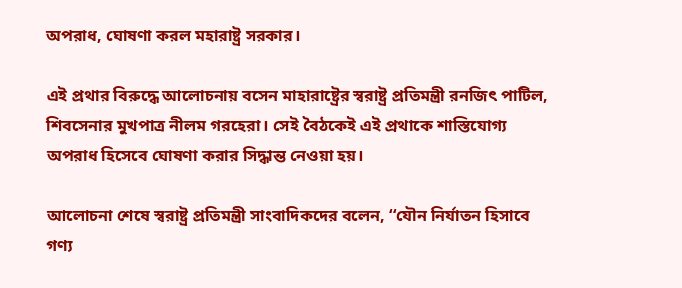অপরাধ, ঘোষণা করল মহারাষ্ট্র সরকার।

এই প্রথার বিরুদ্ধে আলোচনায় বসেন মাহারাষ্ট্রের স্বরাষ্ট্র প্রতিমন্ত্রী রনজিৎ পাটিল, শিবসেনার মুখপাত্র নীলম গরহেরা। সেই বৈঠকেই এই প্রথাকে শাস্তিযোগ্য অপরাধ হিসেবে ঘোষণা করার সিদ্ধান্ত নেওয়া হয়।

আলোচনা শেষে স্বরাষ্ট্র প্রতিমন্ত্রী সাংবাদিকদের বলেন, ‘‘যৌন নির্যাতন হিসাবে গণ্য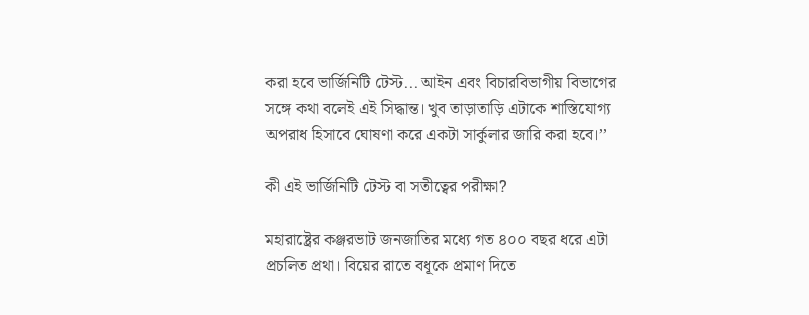করা হবে ভার্জিনিটি টেস্ট... আইন এবং বিচারবিভাগীয় বিভাগের সঙ্গে কথা বলেই এই সিদ্ধান্ত। খুব তাড়াতাড়ি এটাকে শাস্তিযোগ্য অপরাধ হিসাবে ঘোষণা করে একটা সার্কুলার জারি করা হবে।’’

কী এই ভার্জিনিটি টেস্ট বা সতীত্বের পরীক্ষা?

মহারাষ্ট্রের কঞ্জরভাট জনজাতির মধ্যে গত ৪০০ বছর ধরে এটা প্রচলিত প্রথা। বিয়ের রাতে বধূকে প্রমাণ দিতে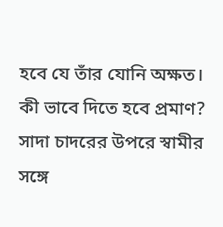হবে যে তাঁর যোনি অক্ষত। কী ভাবে দিতে হবে প্রমাণ? সাদা চাদরের উপরে স্বামীর সঙ্গে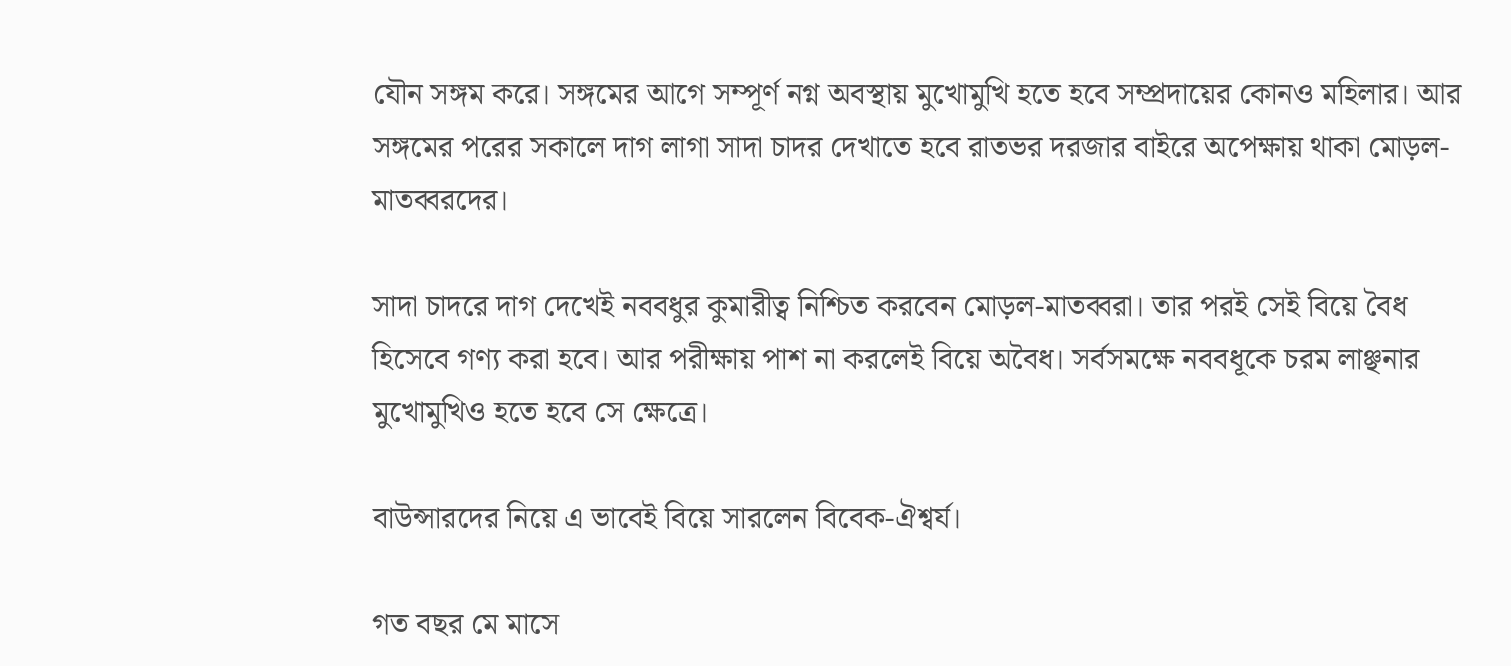যৌন সঙ্গম করে। সঙ্গমের আগে সম্পূর্ণ নগ্ন অবস্থায় মুখোমুখি হতে হবে সম্প্রদায়ের কোনও মহিলার। আর সঙ্গমের পরের সকালে দাগ লাগা সাদা চাদর দেখাতে হবে রাতভর দরজার বাইরে অপেক্ষায় থাকা মোড়ল-মাতব্বরদের।

সাদা চাদরে দাগ দেখেই নববধুর কুমারীত্ব নিশ্চিত করবেন মোড়ল-মাতব্বরা। তার পরই সেই বিয়ে বৈধ হিসেবে গণ্য করা হবে। আর পরীক্ষায় পাশ না করলেই বিয়ে অবৈধ। সর্বসমক্ষে নববধূকে চরম লাঞ্ছনার মুখোমুখিও হতে হবে সে ক্ষেত্রে।

বাউন্সারদের নিয়ে এ ভাবেই বিয়ে সারলেন বিবেক-ঐশ্বর্য।

গত বছর মে মাসে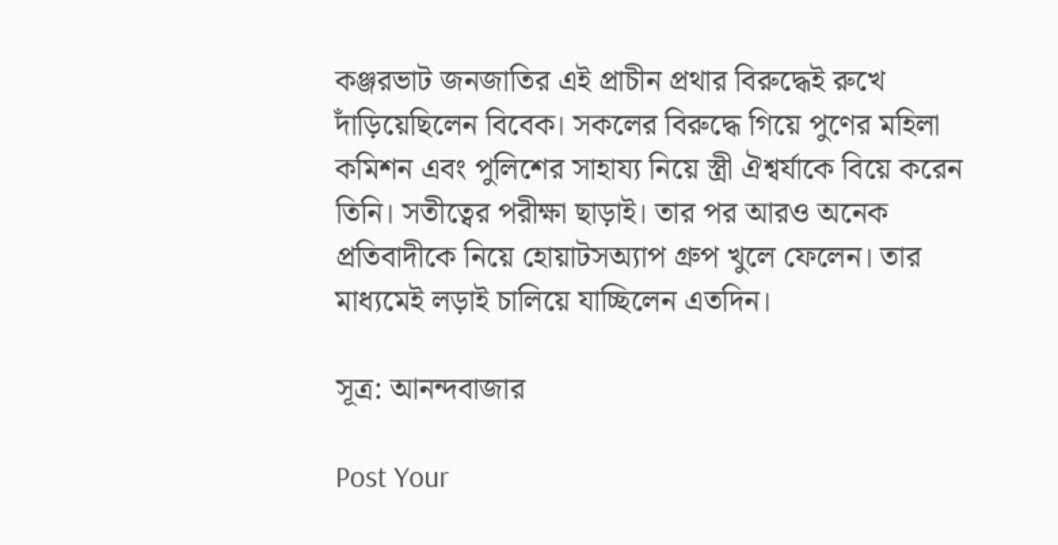কঞ্জরভাট জনজাতির এই প্রাচীন প্রথার বিরুদ্ধেই রুখে দাঁড়িয়েছিলেন বিবেক। সকলের বিরুদ্ধে গিয়ে পুণের মহিলা কমিশন এবং পুলিশের সাহায্য নিয়ে স্ত্রী ঐশ্বর্যাকে বিয়ে করেন তিনি। সতীত্বের পরীক্ষা ছাড়াই। তার পর আরও অনেক প্রতিবাদীকে নিয়ে হোয়াটসঅ্যাপ গ্রুপ খুলে ফেলেন। তার মাধ্যমেই লড়াই চালিয়ে যাচ্ছিলেন এতদিন।

সূত্র: আনন্দবাজার

Post Your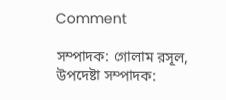Comment

সম্পাদক: গোলাম রসূল, উপদেষ্টা সম্পাদক: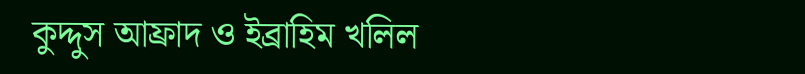কুদ্দুস আফ্রাদ ও ইব্রাহিম খলিল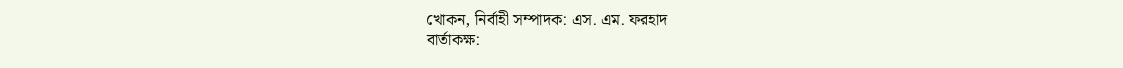খোকন, নির্বাহী সম্পাদক: এস. এম. ফরহাদ
বার্তাকক্ষ: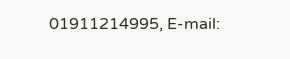01911214995, E-mail: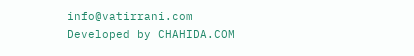info@vatirrani.com
Developed by CHAHIDA.COM